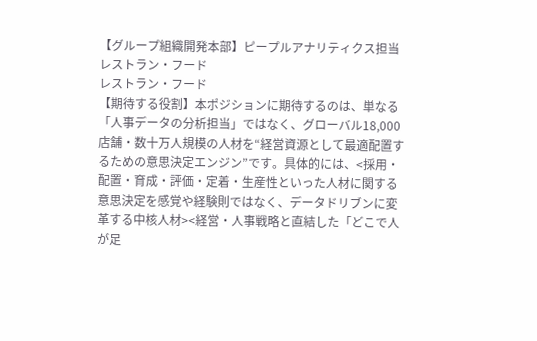【グループ組織開発本部】ピープルアナリティクス担当レストラン・フード
レストラン・フード
【期待する役割】本ポジションに期待するのは、単なる「人事データの分析担当」ではなく、グローバル18,000店舗・数十万人規模の人材を“経営資源として最適配置するための意思決定エンジン”です。具体的には、<採用・配置・育成・評価・定着・生産性といった人材に関する意思決定を感覚や経験則ではなく、データドリブンに変革する中核人材><経営・人事戦略と直結した「どこで人が足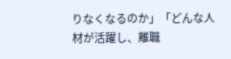りなくなるのか」「どんな人材が活躍し、離職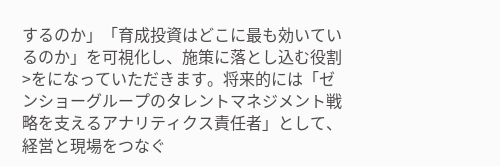するのか」「育成投資はどこに最も効いているのか」を可視化し、施策に落とし込む役割>をになっていただきます。将来的には「ゼンショーグループのタレントマネジメント戦略を支えるアナリティクス責任者」として、経営と現場をつなぐ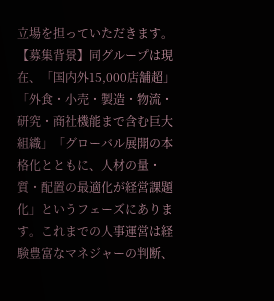立場を担っていただきます。【募集背景】同グループは現在、「国内外15,000店舗超」「外食・小売・製造・物流・研究・商社機能まで含む巨大組織」「グローバル展開の本格化とともに、人材の量・質・配置の最適化が経営課題化」というフェーズにあります。これまでの人事運営は経験豊富なマネジャーの判断、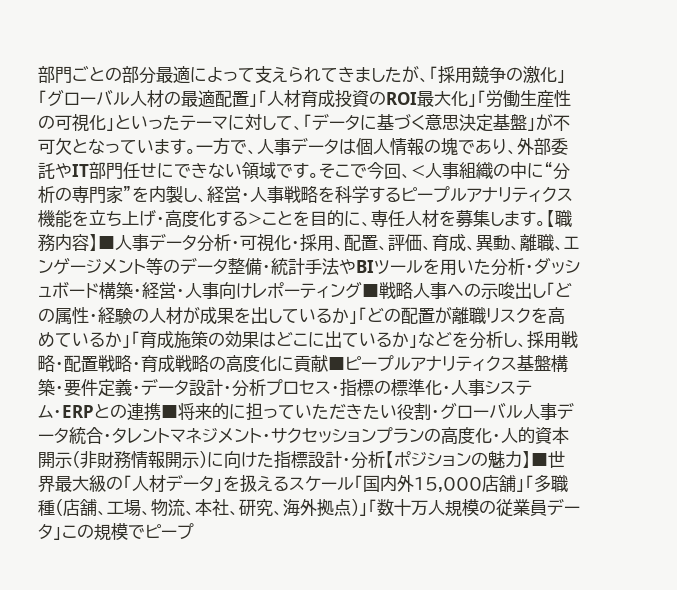部門ごとの部分最適によって支えられてきましたが、「採用競争の激化」「グローバル人材の最適配置」「人材育成投資のROI最大化」「労働生産性の可視化」といったテーマに対して、「データに基づく意思決定基盤」が不可欠となっています。一方で、人事データは個人情報の塊であり、外部委託やIT部門任せにできない領域です。そこで今回、<人事組織の中に“分析の専門家”を内製し、経営・人事戦略を科学するピープルアナリティクス機能を立ち上げ・高度化する>ことを目的に、専任人材を募集します。【職務内容】■人事データ分析・可視化・採用、配置、評価、育成、異動、離職、エンゲージメント等のデータ整備・統計手法やBIツールを用いた分析・ダッシュボード構築・経営・人事向けレポーティング■戦略人事への示唆出し「どの属性・経験の人材が成果を出しているか」「どの配置が離職リスクを高めているか」「育成施策の効果はどこに出ているか」などを分析し、採用戦略・配置戦略・育成戦略の高度化に貢献■ピープルアナリティクス基盤構築・要件定義・データ設計・分析プロセス・指標の標準化・人事システム・ERPとの連携■将来的に担っていただきたい役割・グローバル人事データ統合・タレントマネジメント・サクセッションプランの高度化・人的資本開示(非財務情報開示)に向けた指標設計・分析【ポジションの魅力】■世界最大級の「人材データ」を扱えるスケール「国内外15,000店舗」「多職種(店舗、工場、物流、本社、研究、海外拠点)」「数十万人規模の従業員データ」この規模でピープ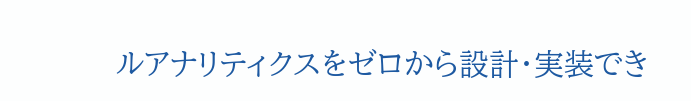ルアナリティクスをゼロから設計・実装でき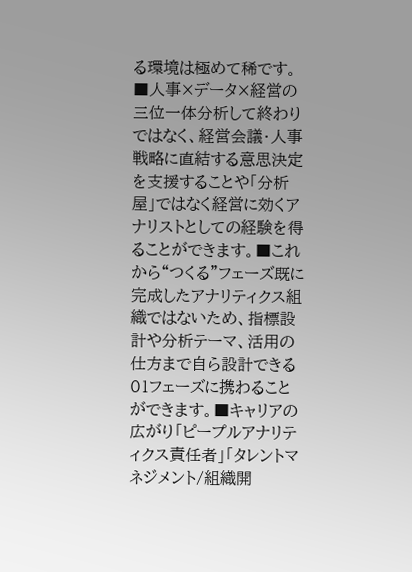る環境は極めて稀です。■人事×データ×経営の三位一体分析して終わりではなく、経営会議・人事戦略に直結する意思決定を支援することや「分析屋」ではなく経営に効くアナリストとしての経験を得ることができます。■これから“つくる”フェーズ既に完成したアナリティクス組織ではないため、指標設計や分析テーマ、活用の仕方まで自ら設計できる01フェーズに携わることができます。■キャリアの広がり「ピープルアナリティクス責任者」「タレントマネジメント/組織開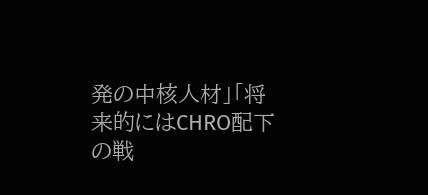発の中核人材」「将来的にはCHRO配下の戦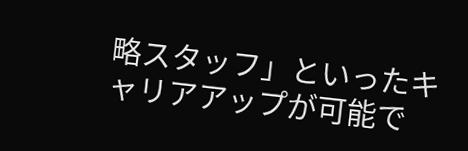略スタッフ」といったキャリアアップが可能で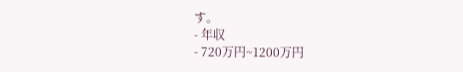す。
- 年収
- 720万円~1200万円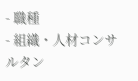- 職種
- 組織・人材コンサルタン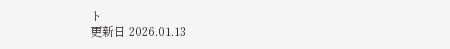ト
更新日 2026.01.13